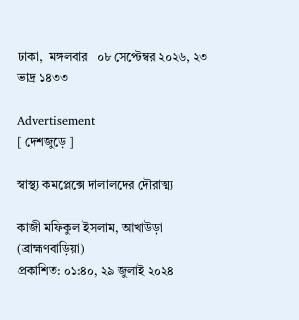ঢাকা,  মঙ্গলবার   ০৮ সেপ্টেম্বর ২০২৬, ২৩ ভাদ্র ১৪৩৩

Advertisement
[ দেশজুড়ে ]

স্বাস্থ্য কমপ্লেক্সে দালালদের দৌরাত্ম্য

কাজী মফিকুল ইসলাম, আখাউড়া (ব্রাহ্মণবাড়িয়া)
প্রকাশিত: ০১:৪০, ২৯ জুলাই ২০২৪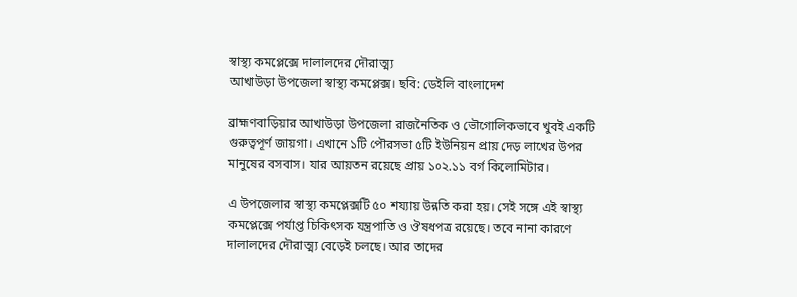স্বাস্থ্য কমপ্লেক্সে দালালদের দৌরাত্ম্য
আখাউড়া উপজেলা স্বাস্থ্য কমপ্লেক্স। ছবি: ডেইলি বাংলাদেশ

ব্রাহ্মণবাড়িয়ার আখাউড়া উপজেলা রাজনৈতিক ও ভৌগোলিকভাবে খুবই একটি গুরুত্বপূর্ণ জায়গা। এখানে ১টি পৌরসভা ৫টি ইউনিয়ন প্রায় দেড় লাখের উপর মানুষের বসবাস। যার আয়তন রয়েছে প্রায় ১০২.১১ বর্গ কিলোমিটার।

এ উপজেলার স্বাস্থ্য কমপ্লেক্সটি ৫০ শয্যায় উন্নতি করা হয়। সেই সঙ্গে এই স্বাস্থ্য কমপ্লেক্সে পর্যাপ্ত চিকিৎসক যন্ত্রপাতি ও ঔষধপত্র রয়েছে। তবে নানা কারণে দালালদের দৌরাত্ম্য বেড়েই চলছে। আর তাদের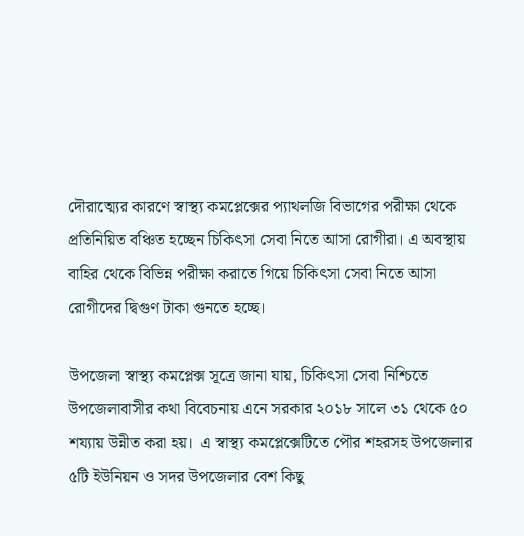দৌরাত্ম্যের কারণে স্বাস্থ্য কমপ্লেক্সের প্যাথলজি বিভাগের পরীক্ষা থেকে প্রতিনিয়িত বঞ্চিত হচ্ছেন চিকিৎসা সেবা নিতে আসা রোগীরা। এ অবস্থায় বাহির থেকে বিভিন্ন পরীক্ষা করাতে গিয়ে চিকিৎসা সেবা নিতে আসা রোগীদের দ্বিগুণ টাকা গুনতে হচ্ছে।

উপজেলা স্বাস্থ্য কমপ্লেক্স সূত্রে জানা যায়, চিকিৎসা সেবা নিশ্চিতে উপজেলাবাসীর কথা বিবেচনায় এনে সরকার ২০১৮ সালে ৩১ থেকে ৫০ শয্যায় উন্নীত করা হয়।  এ স্বাস্থ্য কমপ্লেক্সেটিতে পৌর শহরসহ উপজেলার ৫টি ইউনিয়ন ও সদর উপজেলার বেশ কিছু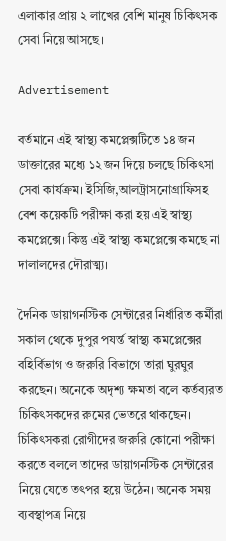এলাকার প্রায় ২ লাখের বেশি মানুষ চিকিৎসক সেবা নিয়ে আসছে।

Advertisement

বর্তমানে এই স্বাস্থ্য কমপ্লেক্সটিতে ১৪ জন ডাক্তারের মধ্যে ১২ জন দিয়ে চলছে চিকিৎসা সেবা কার্যক্রম। ইসিজি,আলট্রাসনোগ্রাফিসহ বেশ কয়েকটি পরীক্ষা করা হয় এই স্বাস্থ্য কমপ্লেক্সে। কিন্তু এই স্বাস্থ্য কমপ্লেক্সে কমছে না দালালদের দৌরাত্ম্য।

দৈনিক ডায়াগনস্টিক সেন্টারের নির্ধারিত কর্মীরা সকাল থেকে দুপুর পযর্ন্ত স্বাস্থ্য কমপ্লেক্সের বহির্বিভাগ ও জরুরি বিভাগে তারা ঘুরঘুর করছেন। অনেকে অদৃশ্য ক্ষমতা বলে কর্তব্যরত চিকিৎসকদের রুমের ভেতরে থাকছেন। চিকিৎসকরা রোগীদের জরুরি কোনো পরীক্ষা করতে বললে তাদের ডায়াগনস্টিক সেন্টারের নিয়ে যেতে তৎপর হয়ে উঠেন। অনেক সময় ব্যবস্থাপত্র নিয়ে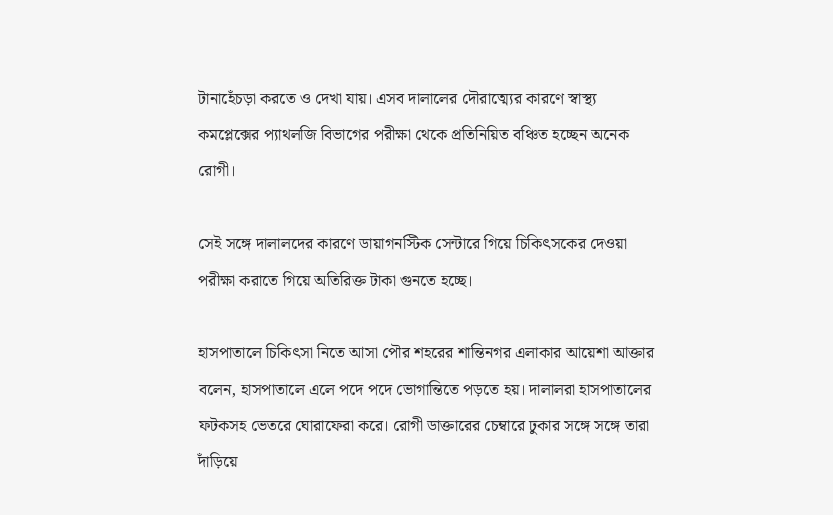টানাহেঁচড়া করতে ও দেখা যায়। এসব দালালের দৌরাত্ম্যের কারণে স্বাস্থ্য কমপ্লেক্সের প্যাথলজি বিভাগের পরীক্ষা থেকে প্রতিনিয়িত বঞ্চিত হচ্ছেন অনেক রোগী।

সেই সঙ্গে দালালদের কারণে ডায়াগনস্টিক সেন্টারে গিয়ে চিকিৎসকের দেওয়া পরীক্ষা করাতে গিয়ে অতিরিক্ত টাকা গুনতে হচ্ছে।

হাসপাতালে চিকিৎসা নিতে আসা পৌর শহরের শান্তিনগর এলাকার আয়েশা আক্তার বলেন, হাসপাতালে এলে পদে পদে ভোগান্তিতে পড়তে হয়। দালালরা হাসপাতালের ফটকসহ ভেতরে ঘোরাফেরা করে। রোগী ডাক্তারের চেম্বারে ঢুকার সঙ্গে সঙ্গে তারা দাঁড়িয়ে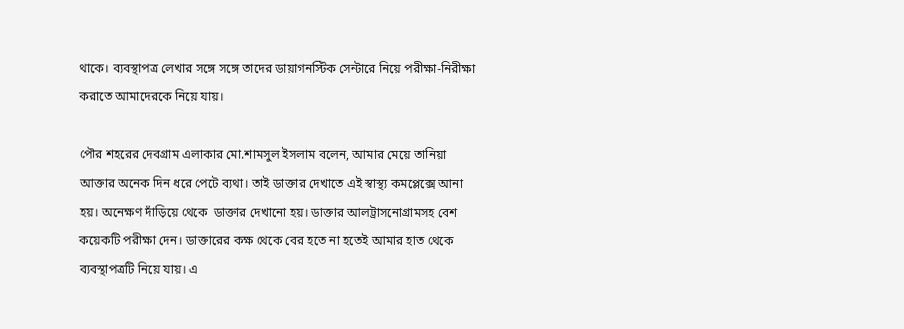থাকে। ব্যবস্থাপত্র লেখার সঙ্গে সঙ্গে তাদের ডায়াগনস্টিক সেন্টারে নিয়ে পরীক্ষা-নিরীক্ষা করাতে আমাদেরকে নিয়ে যায়।

পৌর শহরের দেবগ্রাম এলাকার মো.শামসুল ইসলাম বলেন, আমার মেয়ে তানিয়া আক্তার অনেক দিন ধরে পেটে ব্যথা। তাই ডাক্তার দেখাতে এই স্বাস্থ্য কমপ্লেক্সে আনা হয়। অনেক্ষণ দাঁড়িয়ে থেকে  ডাক্তার দেখানো হয়। ডাক্তার আলট্রাসনোগ্রামসহ বেশ কয়েকটি পরীক্ষা দেন। ডাক্তারের কক্ষ থেকে বের হতে না হতেই আমার হাত থেকে ব্যবস্থাপত্রটি নিয়ে যায়। এ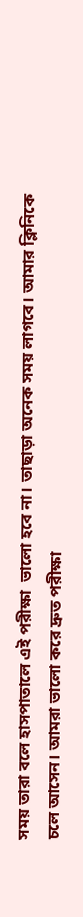সময় তারা বলে হাসপাতালে এই পরীক্ষা  ভালো হবে না। তাছাড়া অনেক সময় লাগবে। আমার ক্লিনিকে চলে আসেন। আমরা ভালো করে দ্রুত পরীক্ষা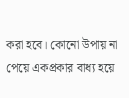করা হবে। কোনো উপায় না পেয়ে একপ্রকার বাধ্য হয়ে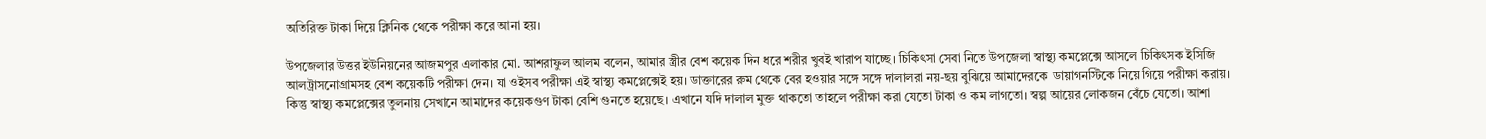অতিরিক্ত টাকা দিয়ে ক্লিনিক থেকে পরীক্ষা করে আনা হয়।

উপজেলার উত্তর ইউনিয়নের আজমপুর এলাকার মো. আশরাফুল আলম বলেন, আমার স্ত্রীর বেশ কয়েক দিন ধরে শরীর খুবই খারাপ যাচ্ছে। চিকিৎসা সেবা নিতে উপজেলা স্বাস্থ্য কমপ্লেক্সে আসলে চিকিৎসক ইসিজি আলট্রাসনোগ্রামসহ বেশ কয়েকটি পরীক্ষা দেন। যা ওইসব পরীক্ষা এই স্বাস্থ্য কমপ্লেক্সেই হয়। ডাক্তারের রুম থেকে বের হওয়ার সঙ্গে সঙ্গে দালালরা নয়-ছয় বুঝিয়ে আমাদেরকে  ডায়াগনস্টিকে নিয়ে গিয়ে পরীক্ষা করায়। কিন্তু স্বাস্থ্য কমপ্লেক্সের তুলনায় সেখানে আমাদের কয়েকগুণ টাকা বেশি গুনতে হয়েছে। এখানে যদি দালাল মুক্ত থাকতো তাহলে পরীক্ষা করা যেতো টাকা ও কম লাগতো। স্বল্প আয়ের লোকজন বেঁচে যেতো। আশা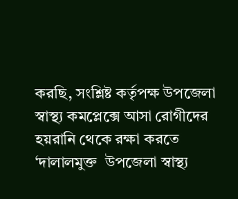করছি, সংশ্লিষ্ট কর্তৃপক্ষ উপজেলা স্বাস্থ্য কমপ্লেক্সে আসা রোগীদের হয়রানি থেকে রক্ষা করতে ‘দালালমুক্ত  উপজেলা স্বাস্থ্য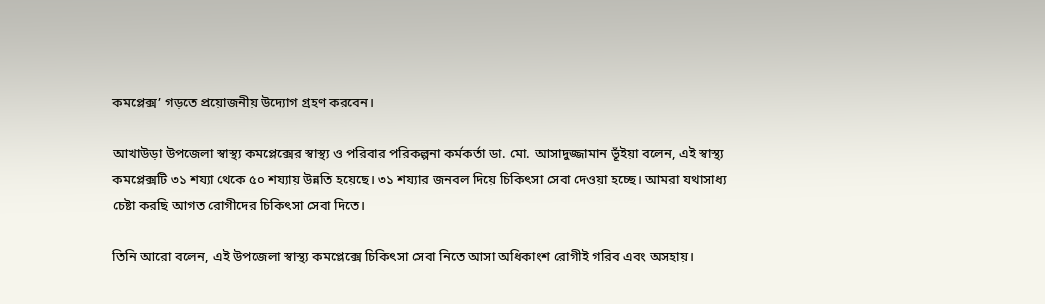কমপ্লেক্স’ গড়তে প্রয়োজনীয় উদ্যোগ গ্রহণ করবেন।

আখাউড়া উপজেলা স্বাস্থ্য কমপ্লেক্সের স্বাস্থ্য ও পরিবার পরিকল্পনা কর্মকর্তা ডা. মো. আসাদুজ্জামান ভূঁইয়া বলেন, এই স্বাস্থ্য কমপ্লেক্সটি ৩১ শয্যা থেকে ৫০ শয্যায় উন্নতি হয়েছে। ৩১ শয্যার জনবল দিয়ে চিকিৎসা সেবা দেওয়া হচ্ছে। আমরা যথাসাধ্য চেষ্টা করছি আগত রোগীদের চিকিৎসা সেবা দিতে।

তিনি আরো বলেন, এই উপজেলা স্বাস্থ্য কমপ্লেক্সে চিকিৎসা সেবা নিতে আসা অধিকাংশ রোগীই গরিব এবং অসহায়।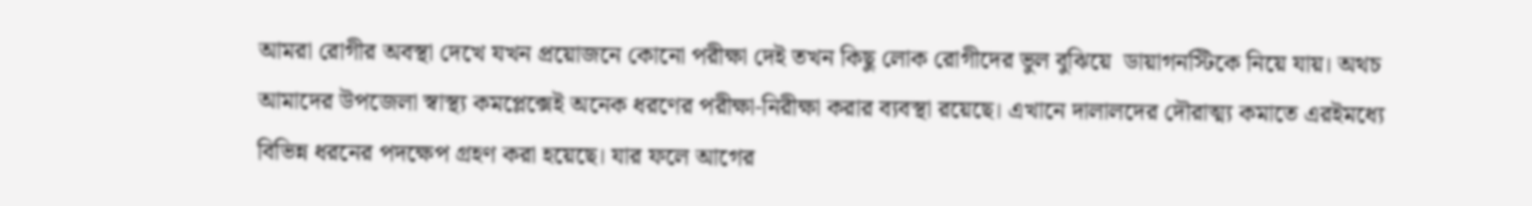আমরা রোগীর অবস্থা দেখে যখন প্রয়োজনে কোনো পরীক্ষা দেই তখন কিছু লোক রোগীদের ভুল বুঝিয়ে  ডায়াগনস্টিকে নিয়ে যায়। অথচ আমাদের উপজেলা স্বাস্থ্য কমপ্লেক্সেই অনেক ধরণের পরীক্ষা-নিরীক্ষা করার ব্যবস্থা রয়েছে। এখানে দালালদের দৌরাত্ম্য কমাতে এরইমধ্যে বিভিন্ন ধরনের পদক্ষেপ গ্রহণ করা হয়েছে। যার ফলে আগের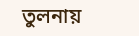তুলনায়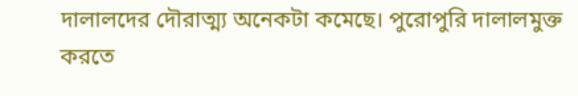দালালদের দৌরাত্ম্য অনেকটা কমেছে। পুরোপুরি দালালমুক্ত করতে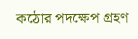কঠোর পদক্ষেপ গ্রহণ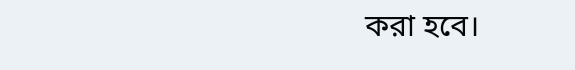করা হবে।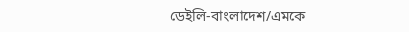ডেইলি-বাংলাদেশ/এমকে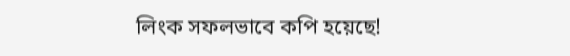লিংক সফলভাবে কপি হয়েছে!